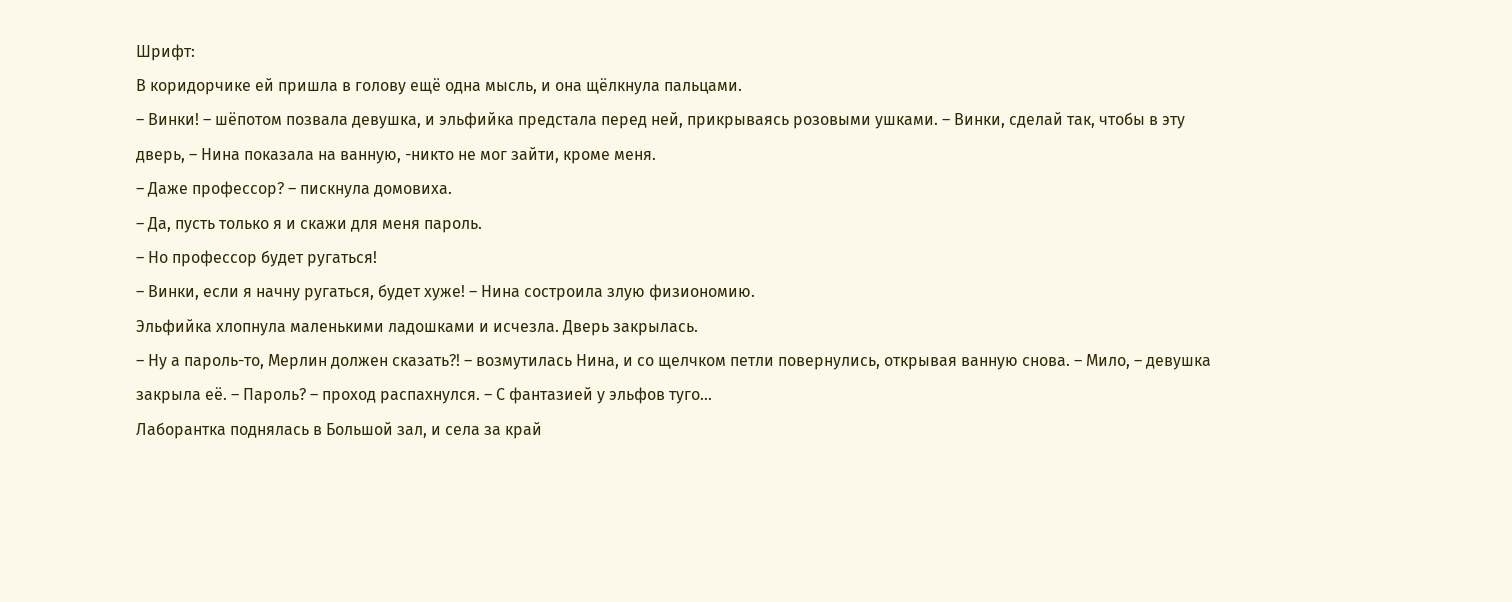Шрифт:
В коридорчике ей пришла в голову ещё одна мысль, и она щёлкнула пальцами.
– Винки! – шёпотом позвала девушка, и эльфийка предстала перед ней, прикрываясь розовыми ушками. – Винки, сделай так, чтобы в эту дверь, – Нина показала на ванную, -никто не мог зайти, кроме меня.
– Даже профессор? – пискнула домовиха.
– Да, пусть только я и скажи для меня пароль.
– Но профессор будет ругаться!
– Винки, если я начну ругаться, будет хуже! – Нина состроила злую физиономию.
Эльфийка хлопнула маленькими ладошками и исчезла. Дверь закрылась.
– Ну а пароль-то, Мерлин должен сказать?! – возмутилась Нина, и со щелчком петли повернулись, открывая ванную снова. – Мило, – девушка закрыла её. – Пароль? – проход распахнулся. – С фантазией у эльфов туго…
Лаборантка поднялась в Большой зал, и села за край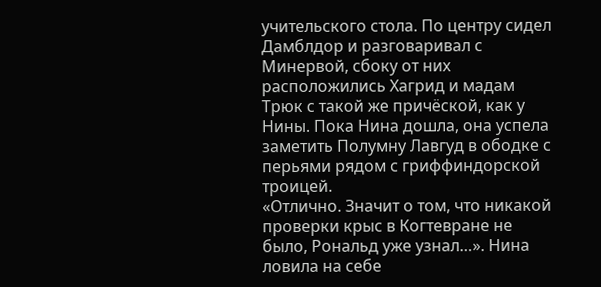учительского стола. По центру сидел Дамблдор и разговаривал с Минервой, сбоку от них расположились Хагрид и мадам Трюк с такой же причёской, как у Нины. Пока Нина дошла, она успела заметить Полумну Лавгуд в ободке с перьями рядом с гриффиндорской троицей.
«Отлично. Значит о том, что никакой проверки крыс в Когтевране не было, Рональд уже узнал…». Нина ловила на себе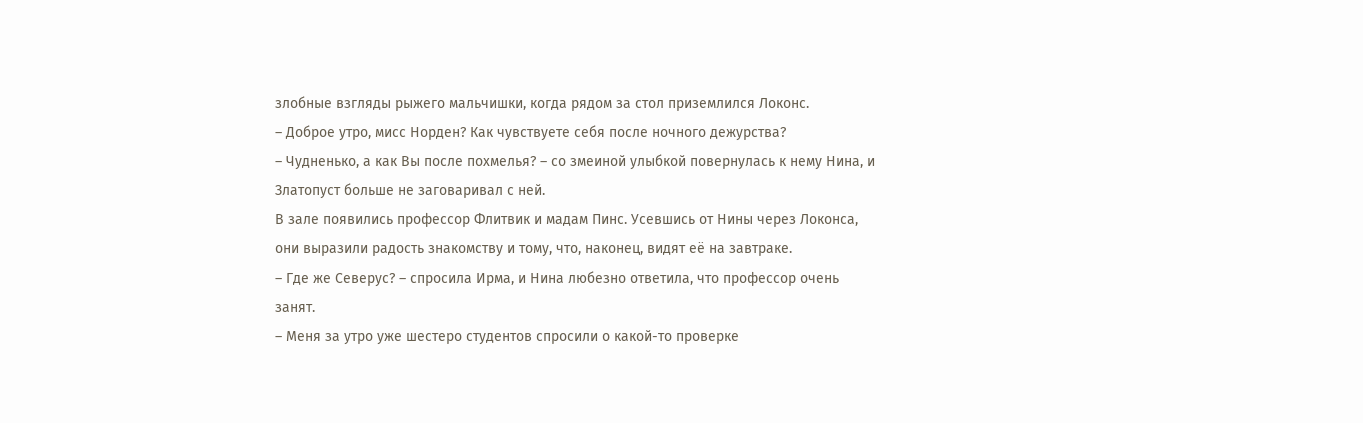злобные взгляды рыжего мальчишки, когда рядом за стол приземлился Локонс.
– Доброе утро, мисс Норден? Как чувствуете себя после ночного дежурства?
– Чудненько, а как Вы после похмелья? – со змеиной улыбкой повернулась к нему Нина, и Златопуст больше не заговаривал с ней.
В зале появились профессор Флитвик и мадам Пинс. Усевшись от Нины через Локонса, они выразили радость знакомству и тому, что, наконец, видят её на завтраке.
– Где же Северус? – спросила Ирма, и Нина любезно ответила, что профессор очень занят.
– Меня за утро уже шестеро студентов спросили о какой-то проверке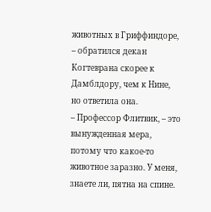животных в Гриффиндоре, – обратился декан Когтеврана скорее к Дамблдору, чем к Нине, но ответила она.
– Профессор Флитвик, – это вынужденная мера, потому что какое-то животное заразно. У меня, знаете ли, пятна на спине.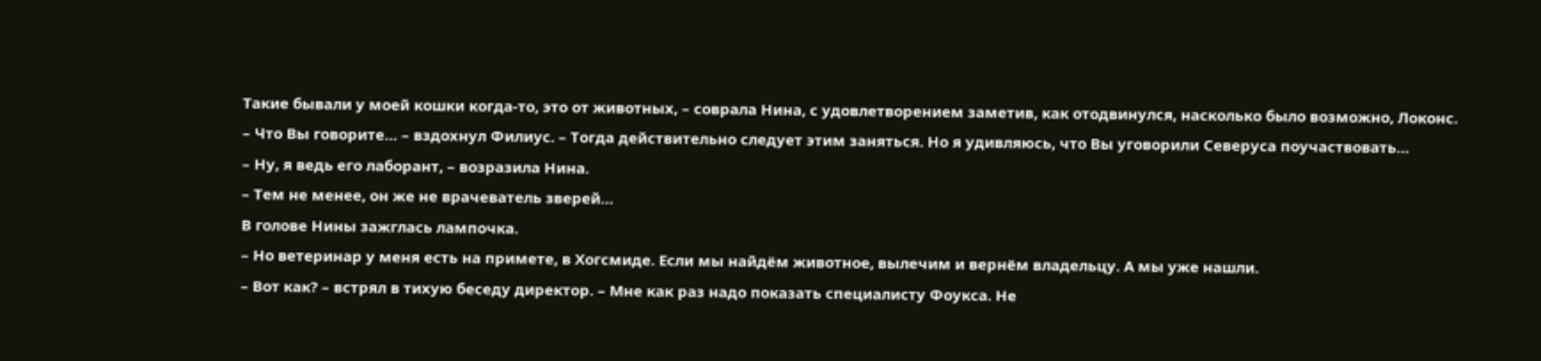Такие бывали у моей кошки когда-то, это от животных, – соврала Нина, с удовлетворением заметив, как отодвинулся, насколько было возможно, Локонс.
– Что Вы говорите… – вздохнул Филиус. – Тогда действительно следует этим заняться. Но я удивляюсь, что Вы уговорили Северуса поучаствовать…
– Ну, я ведь его лаборант, – возразила Нина.
– Тем не менее, он же не врачеватель зверей…
В голове Нины зажглась лампочка.
– Но ветеринар у меня есть на примете, в Хогсмиде. Если мы найдём животное, вылечим и вернём владельцу. А мы уже нашли.
– Вот как? – встрял в тихую беседу директор. – Мне как раз надо показать специалисту Фоукса. Не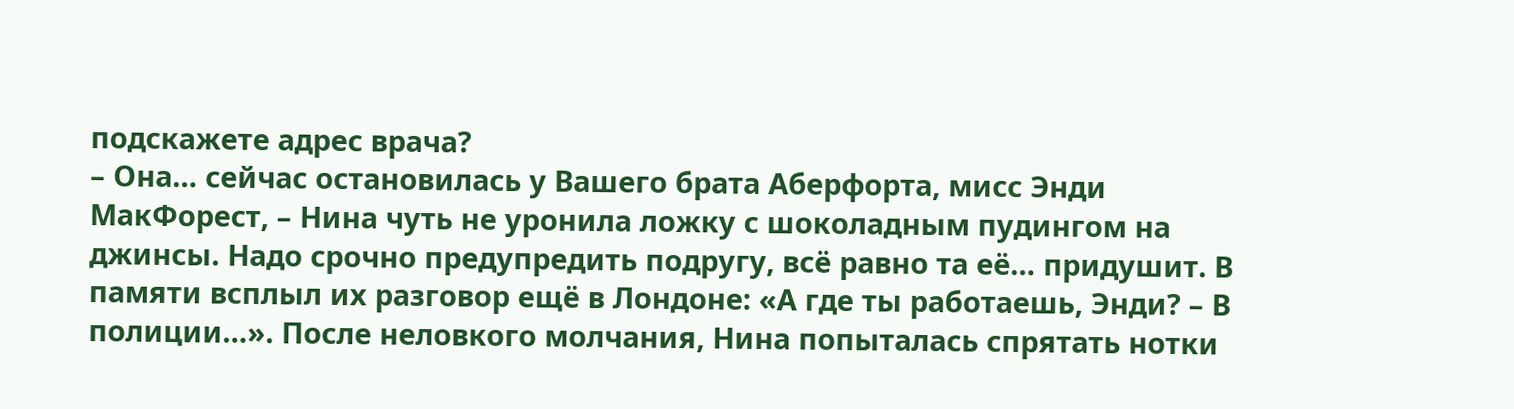подскажете адрес врача?
– Она… сейчас остановилась у Вашего брата Аберфорта, мисс Энди МакФорест, – Нина чуть не уронила ложку с шоколадным пудингом на джинсы. Надо срочно предупредить подругу, всё равно та её… придушит. В памяти всплыл их разговор ещё в Лондоне: «А где ты работаешь, Энди? – В полиции…». После неловкого молчания, Нина попыталась спрятать нотки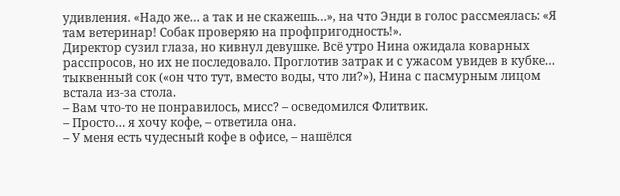удивления. «Надо же… а так и не скажешь…», на что Энди в голос рассмеялась: «Я там ветеринар! Собак проверяю на профпригодность!».
Директор сузил глаза, но кивнул девушке. Всё утро Нина ожидала коварных расспросов, но их не последовало. Проглотив затрак и с ужасом увидев в кубке… тыквенный сок («он что тут, вместо воды, что ли?»), Нина с пасмурным лицом встала из-за стола.
– Вам что-то не понравилось, мисс? – осведомился Флитвик.
– Просто… я хочу кофе, – ответила она.
– У меня есть чудесный кофе в офисе, – нашёлся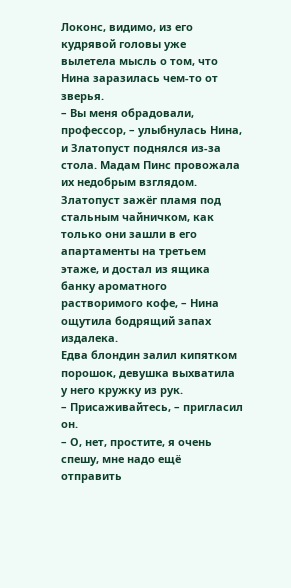Локонс, видимо, из его кудрявой головы уже вылетела мысль о том, что Нина заразилась чем-то от зверья.
– Вы меня обрадовали, профессор, – улыбнулась Нина, и Златопуст поднялся из-за стола. Мадам Пинс провожала их недобрым взглядом.
Златопуст зажёг пламя под стальным чайничком, как только они зашли в его апартаменты на третьем этаже, и достал из ящика банку ароматного растворимого кофе, – Нина ощутила бодрящий запах издалека.
Едва блондин залил кипятком порошок, девушка выхватила у него кружку из рук.
– Присаживайтесь, – пригласил он.
– О, нет, простите, я очень спешу, мне надо ещё отправить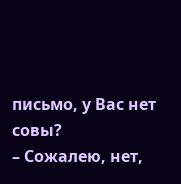письмо, у Вас нет совы?
– Сожалею, нет,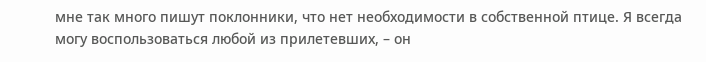мне так много пишут поклонники, что нет необходимости в собственной птице. Я всегда могу воспользоваться любой из прилетевших, – он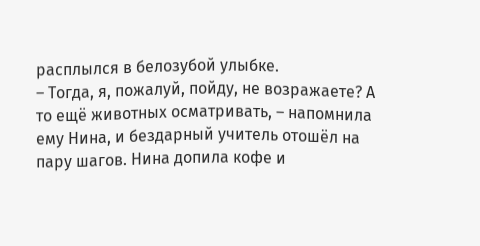расплылся в белозубой улыбке.
– Тогда, я, пожалуй, пойду, не возражаете? А то ещё животных осматривать, – напомнила ему Нина, и бездарный учитель отошёл на пару шагов. Нина допила кофе и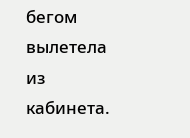бегом вылетела из кабинета.